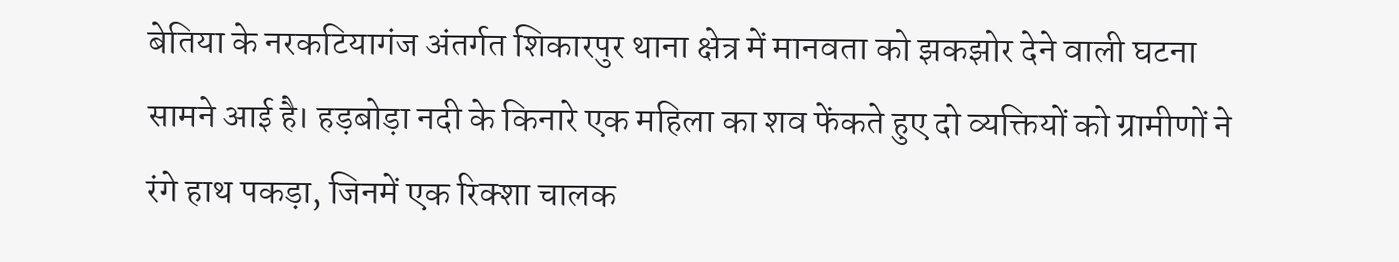बेतिया के नरकटियागंज अंतर्गत शिकारपुर थाना क्षेत्र में मानवता को झकझोर देने वाली घटना सामने आई है। हड़बोड़ा नदी के किनारे एक महिला का शव फेंकते हुए दो व्यक्तियों को ग्रामीणों ने रंगे हाथ पकड़ा, जिनमें एक रिक्शा चालक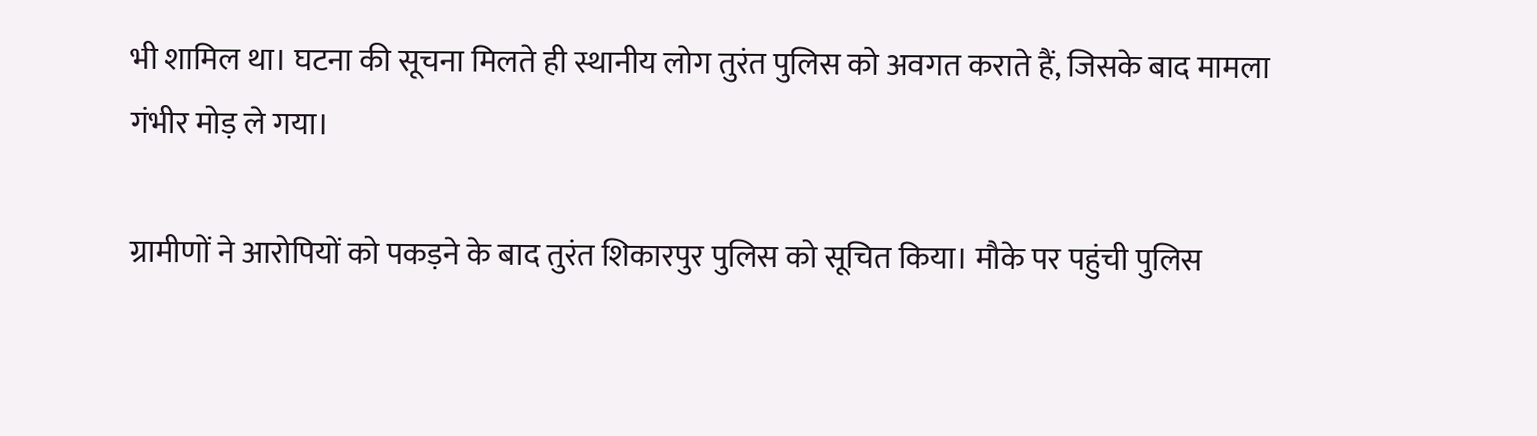भी शामिल था। घटना की सूचना मिलते ही स्थानीय लोग तुरंत पुलिस को अवगत कराते हैं, जिसके बाद मामला गंभीर मोड़ ले गया।

ग्रामीणों ने आरोपियों को पकड़ने के बाद तुरंत शिकारपुर पुलिस को सूचित किया। मौके पर पहुंची पुलिस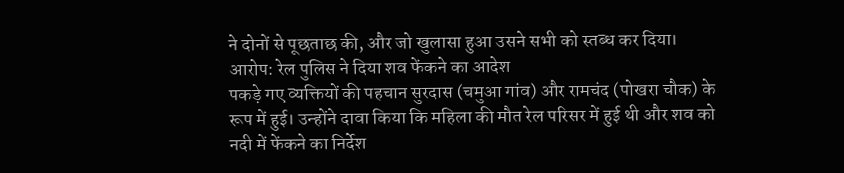ने दोनों से पूछताछ की, और जो खुलासा हुआ उसने सभी को स्तब्ध कर दिया।
आरोप: रेल पुलिस ने दिया शव फेंकने का आदेश
पकड़े गए व्यक्तियों की पहचान सुरदास (चमुआ गांव) और रामचंद (पोखरा चौक) के रूप में हुई। उन्होंने दावा किया कि महिला की मौत रेल परिसर में हुई थी और शव को नदी में फेंकने का निर्देश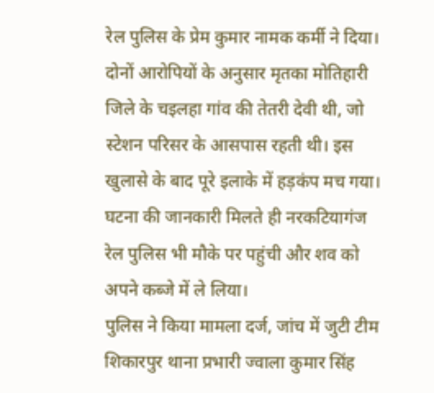रेल पुलिस के प्रेम कुमार नामक कर्मी ने दिया।
दोनों आरोपियों के अनुसार मृतका मोतिहारी जिले के चइलहा गांव की तेतरी देवी थी, जो स्टेशन परिसर के आसपास रहती थी। इस खुलासे के बाद पूरे इलाके में हड़कंप मच गया।
घटना की जानकारी मिलते ही नरकटियागंज रेल पुलिस भी मौके पर पहुंची और शव को अपने कब्जे में ले लिया।
पुलिस ने किया मामला दर्ज, जांच में जुटी टीम
शिकारपुर थाना प्रभारी ज्वाला कुमार सिंह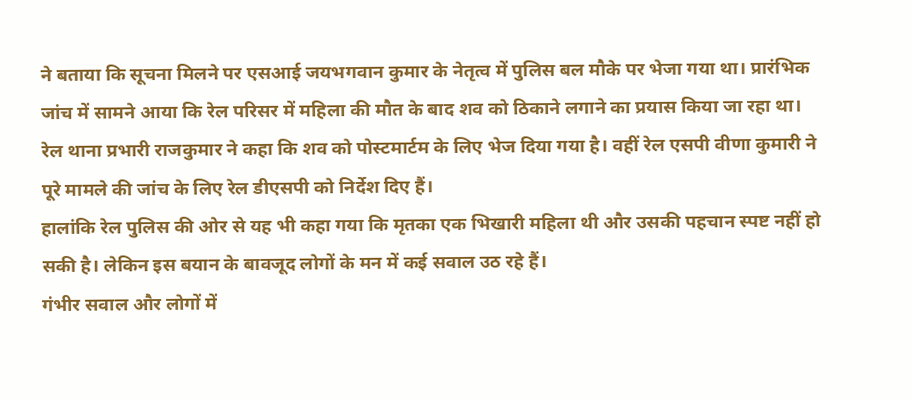ने बताया कि सूचना मिलने पर एसआई जयभगवान कुमार के नेतृत्व में पुलिस बल मौके पर भेजा गया था। प्रारंभिक जांच में सामने आया कि रेल परिसर में महिला की मौत के बाद शव को ठिकाने लगाने का प्रयास किया जा रहा था।
रेल थाना प्रभारी राजकुमार ने कहा कि शव को पोस्टमार्टम के लिए भेज दिया गया है। वहीं रेल एसपी वीणा कुमारी ने पूरे मामले की जांच के लिए रेल डीएसपी को निर्देश दिए हैं।
हालांकि रेल पुलिस की ओर से यह भी कहा गया कि मृतका एक भिखारी महिला थी और उसकी पहचान स्पष्ट नहीं हो सकी है। लेकिन इस बयान के बावजूद लोगों के मन में कई सवाल उठ रहे हैं।
गंभीर सवाल और लोगों में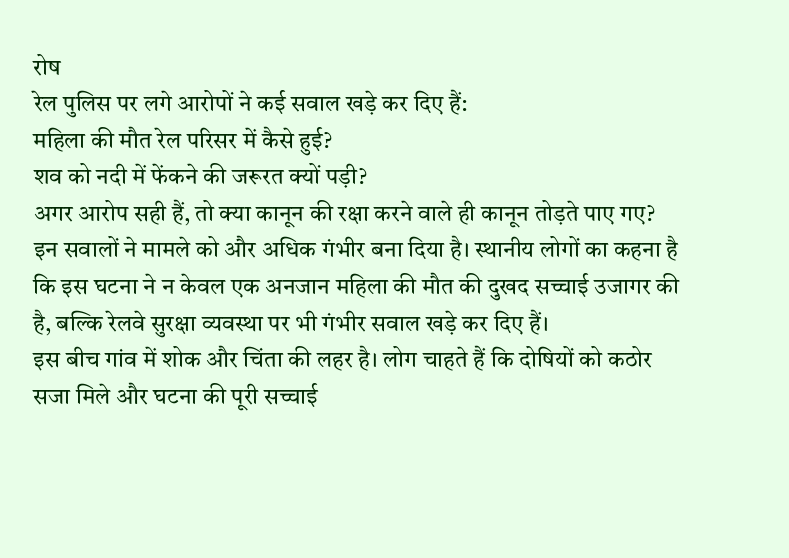रोष
रेल पुलिस पर लगे आरोपों ने कई सवाल खड़े कर दिए हैं:
महिला की मौत रेल परिसर में कैसे हुई?
शव को नदी में फेंकने की जरूरत क्यों पड़ी?
अगर आरोप सही हैं, तो क्या कानून की रक्षा करने वाले ही कानून तोड़ते पाए गए?
इन सवालों ने मामले को और अधिक गंभीर बना दिया है। स्थानीय लोगों का कहना है कि इस घटना ने न केवल एक अनजान महिला की मौत की दुखद सच्चाई उजागर की है, बल्कि रेलवे सुरक्षा व्यवस्था पर भी गंभीर सवाल खड़े कर दिए हैं।
इस बीच गांव में शोक और चिंता की लहर है। लोग चाहते हैं कि दोषियों को कठोर सजा मिले और घटना की पूरी सच्चाई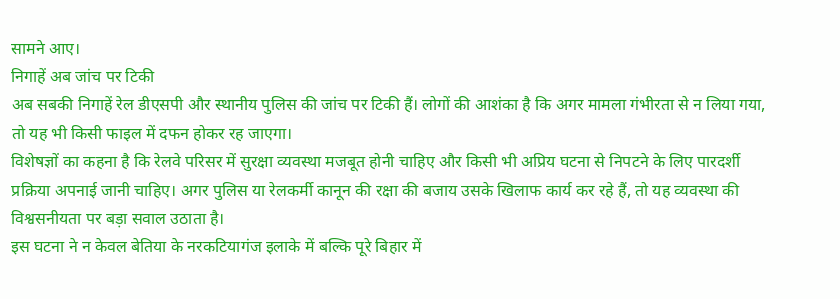सामने आए।
निगाहें अब जांच पर टिकी
अब सबकी निगाहें रेल डीएसपी और स्थानीय पुलिस की जांच पर टिकी हैं। लोगों की आशंका है कि अगर मामला गंभीरता से न लिया गया, तो यह भी किसी फाइल में दफन होकर रह जाएगा।
विशेषज्ञों का कहना है कि रेलवे परिसर में सुरक्षा व्यवस्था मजबूत होनी चाहिए और किसी भी अप्रिय घटना से निपटने के लिए पारदर्शी प्रक्रिया अपनाई जानी चाहिए। अगर पुलिस या रेलकर्मी कानून की रक्षा की बजाय उसके खिलाफ कार्य कर रहे हैं, तो यह व्यवस्था की विश्वसनीयता पर बड़ा सवाल उठाता है।
इस घटना ने न केवल बेतिया के नरकटियागंज इलाके में बल्कि पूरे बिहार में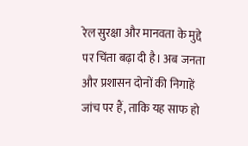रेल सुरक्षा और मानवता के मुद्दे पर चिंता बढ़ा दी है। अब जनता और प्रशासन दोनों की निगाहें जांच पर हैं, ताकि यह साफ हो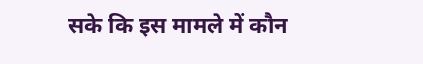सके कि इस मामले में कौन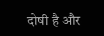दोषी है और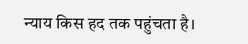न्याय किस हद तक पहुंचता है।